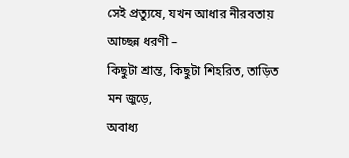সেই প্রত্যুষে, যখন আধার নীরবতায় আচ্ছন্ন ধরণী –
কিছুটা শ্রান্ত, কিছুটা শিহরিত, তাড়িত মন জুড়ে,
অবাধ্য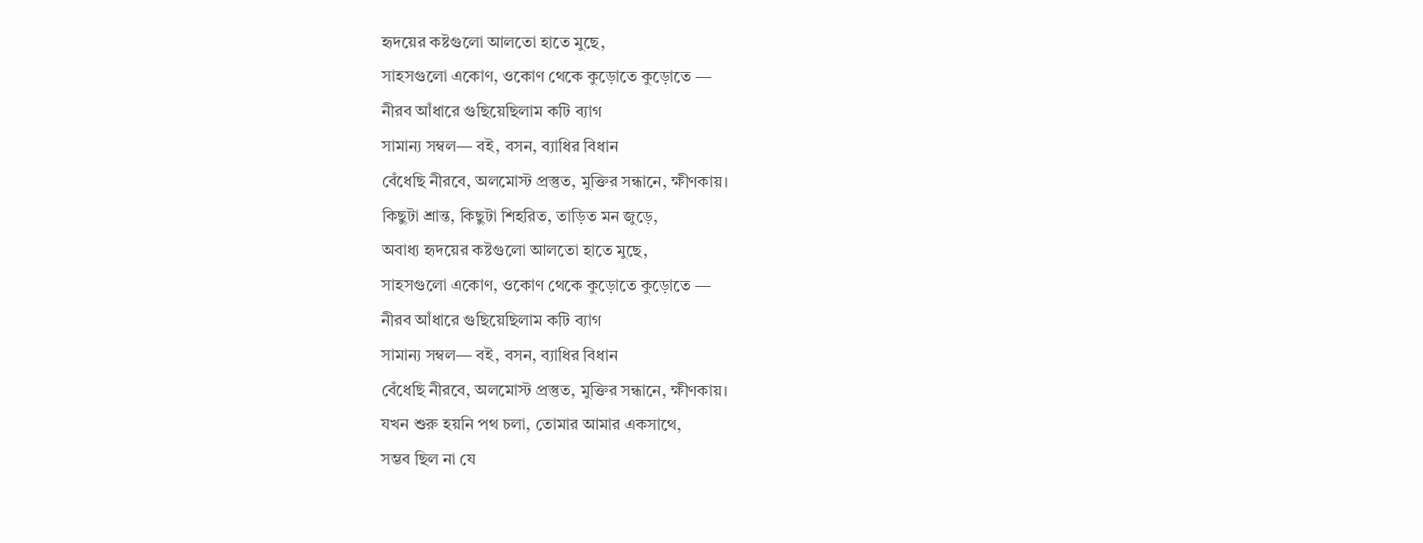হৃদয়ের কষ্টগুলো আলতো হাতে মুছে,
সাহসগুলো একোণ, ওকোণ থেকে কুড়োতে কুড়োতে —
নীরব আঁধারে গুছিয়েছিলাম কটি ব্যাগ
সামান্য সম্বল— বই, বসন, ব্যাধির বিধান
বেঁধেছি নীরবে, অলমোস্ট প্রস্তুত, মুক্তির সন্ধানে, ক্ষীণকায়।
কিছুটা শ্রান্ত, কিছুটা শিহরিত, তাড়িত মন জুড়ে,
অবাধ্য হৃদয়ের কষ্টগুলো আলতো হাতে মুছে,
সাহসগুলো একোণ, ওকোণ থেকে কুড়োতে কুড়োতে —
নীরব আঁধারে গুছিয়েছিলাম কটি ব্যাগ
সামান্য সম্বল— বই, বসন, ব্যাধির বিধান
বেঁধেছি নীরবে, অলমোস্ট প্রস্তুত, মুক্তির সন্ধানে, ক্ষীণকায়।
যখন শুরু হয়নি পথ চলা, তোমার আমার একসাথে,
সম্ভব ছিল না যে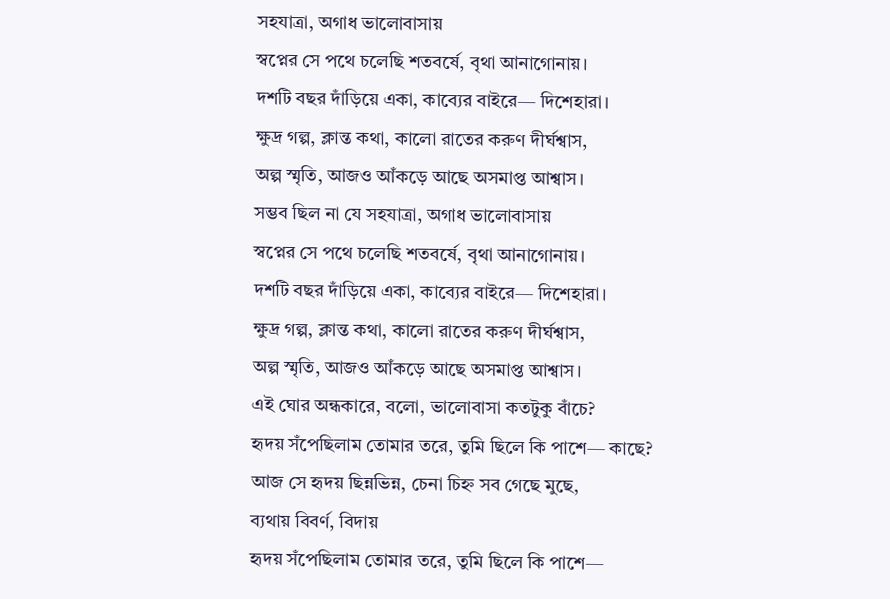সহযাত্রা, অগাধ ভালোবাসায়
স্বপ্নের সে পথে চলেছি শতবর্ষে, বৃথা আনাগোনায়।
দশটি বছর দাঁড়িয়ে একা, কাব্যের বাইরে— দিশেহারা।
ক্ষুদ্র গল্প, ক্লান্ত কথা, কালো রাতের করুণ দীর্ঘশ্বাস,
অল্প স্মৃতি, আজও আঁকড়ে আছে অসমাপ্ত আশ্বাস।
সম্ভব ছিল না যে সহযাত্রা, অগাধ ভালোবাসায়
স্বপ্নের সে পথে চলেছি শতবর্ষে, বৃথা আনাগোনায়।
দশটি বছর দাঁড়িয়ে একা, কাব্যের বাইরে— দিশেহারা।
ক্ষুদ্র গল্প, ক্লান্ত কথা, কালো রাতের করুণ দীর্ঘশ্বাস,
অল্প স্মৃতি, আজও আঁকড়ে আছে অসমাপ্ত আশ্বাস।
এই ঘোর অন্ধকারে, বলো, ভালোবাসা কতটুকু বাঁচে?
হৃদয় সঁপেছিলাম তোমার তরে, তুমি ছিলে কি পাশে— কাছে?
আজ সে হৃদয় ছিন্নভিন্ন, চেনা চিহ্ন সব গেছে মুছে,
ব্যথায় বিবর্ণ, বিদায়
হৃদয় সঁপেছিলাম তোমার তরে, তুমি ছিলে কি পাশে—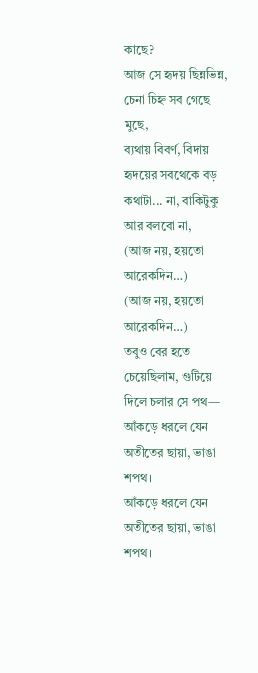কাছে?
আজ সে হৃদয় ছিন্নভিন্ন, চেনা চিহ্ন সব গেছে মুছে,
ব্যথায় বিবর্ণ, বিদায়
হৃদয়ের সবথেকে বড় কথাটা... না, বাকিটুকু আর বলবো না,
(আজ নয়, হয়তো আরেকদিন…)
(আজ নয়, হয়তো আরেকদিন…)
তবুও বের হতে চেয়েছিলাম, গুটিয়ে দিলে চলার সে পথ—
আঁকড়ে ধরলে যেন অতীতের ছায়া, ভাঙা শপথ।
আঁকড়ে ধরলে যেন অতীতের ছায়া, ভাঙা শপথ।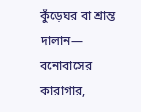কুঁড়েঘর বা শ্রান্ত দালান— বনোবাসের কারাগার,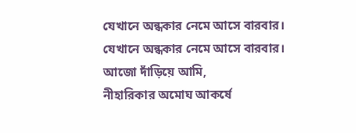যেখানে অন্ধকার নেমে আসে বারবার।
যেখানে অন্ধকার নেমে আসে বারবার।
আজো দাঁড়িয়ে আমি,
নীহারিকার অমোঘ আকর্ষে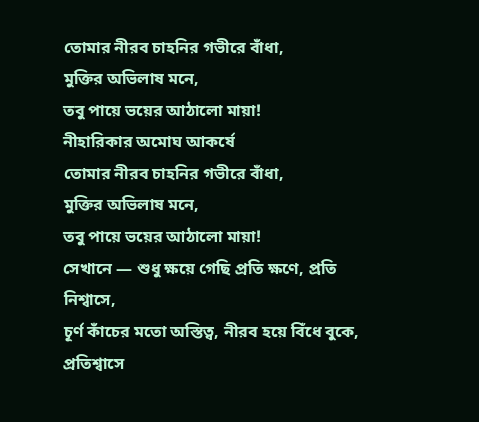তোমার নীরব চাহনির গভীরে বাঁধা,
মুক্তির অভিলাষ মনে,
তবু পায়ে ভয়ের আঠালো মায়া!
নীহারিকার অমোঘ আকর্ষে
তোমার নীরব চাহনির গভীরে বাঁধা,
মুক্তির অভিলাষ মনে,
তবু পায়ে ভয়ের আঠালো মায়া!
সেখানে — শুধু ক্ষয়ে গেছি প্রতি ক্ষণে, প্রতি নিশ্বাসে,
চূর্ণ কাঁচের মতো অস্তিত্ব, নীরব হয়ে বিঁধে বুকে, প্রতিশ্বাসে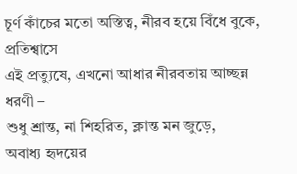চূর্ণ কাঁচের মতো অস্তিত্ব, নীরব হয়ে বিঁধে বুকে, প্রতিশ্বাসে
এই প্রত্যুষে, এখনো আধার নীরবতায় আচ্ছন্ন ধরণী –
শুধু শ্রান্ত, না শিহরিত, ক্লান্ত মন জুড়ে,
অবাধ্য হৃদয়ের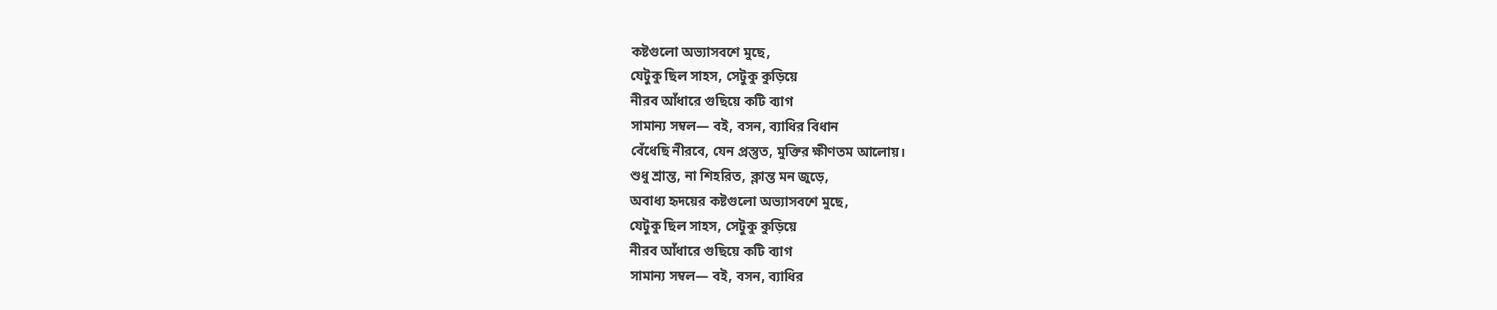কষ্টগুলো অভ্যাসবশে মুছে,
যেটুকু ছিল সাহস, সেটুকু কুড়িয়ে
নীরব আঁধারে গুছিয়ে কটি ব্যাগ
সামান্য সম্বল— বই, বসন, ব্যাধির বিধান
বেঁধেছি নীরবে, যেন প্রস্তুত, মুক্তির ক্ষীণতম আলোয়।
শুধু শ্রান্ত, না শিহরিত, ক্লান্ত মন জুড়ে,
অবাধ্য হৃদয়ের কষ্টগুলো অভ্যাসবশে মুছে,
যেটুকু ছিল সাহস, সেটুকু কুড়িয়ে
নীরব আঁধারে গুছিয়ে কটি ব্যাগ
সামান্য সম্বল— বই, বসন, ব্যাধির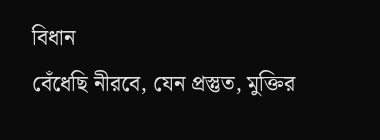বিধান
বেঁধেছি নীরবে, যেন প্রস্তুত, মুক্তির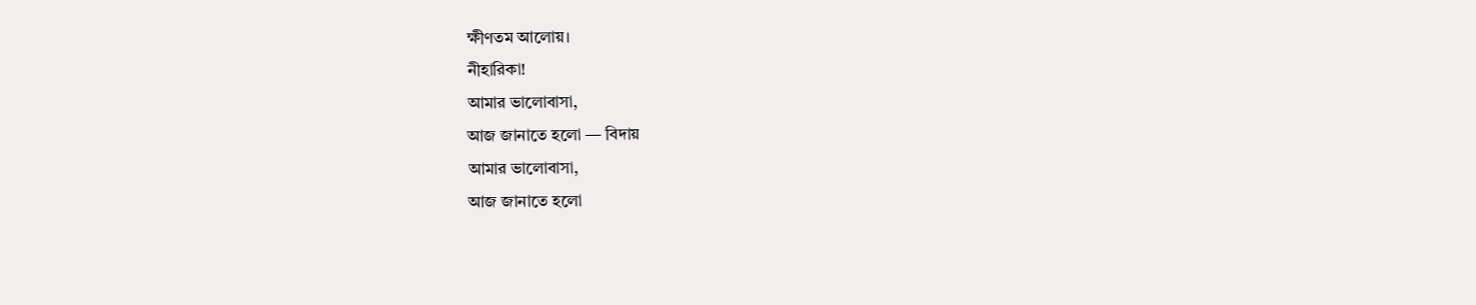ক্ষীণতম আলোয়।
নীহারিকা!
আমার ভালোবাসা,
আজ জানাতে হলো — বিদায়
আমার ভালোবাসা,
আজ জানাতে হলো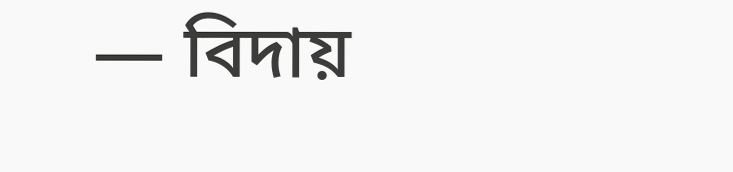— বিদায়